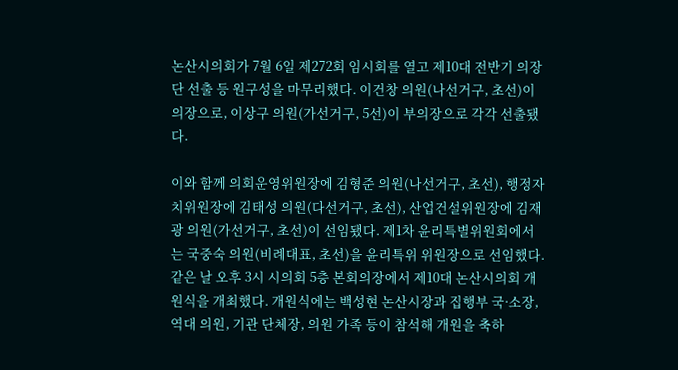논산시의회가 7월 6일 제272회 임시회를 열고 제10대 전반기 의장단 선출 등 원구성을 마무리했다. 이건창 의원(나선거구, 초선)이 의장으로, 이상구 의원(가선거구, 5선)이 부의장으로 각각 선출됐다.

이와 함께 의회운영위원장에 김형준 의원(나선거구, 초선), 행정자치위원장에 김태성 의원(다선거구, 초선), 산업건설위원장에 김재광 의원(가선거구, 초선)이 선임됐다. 제1차 윤리특별위원회에서는 국중숙 의원(비례대표, 초선)을 윤리특위 위원장으로 선임했다.
같은 날 오후 3시 시의회 5층 본회의장에서 제10대 논산시의회 개원식을 개최했다. 개원식에는 백성현 논산시장과 집행부 국·소장, 역대 의원, 기관 단체장, 의원 가족 등이 참석해 개원을 축하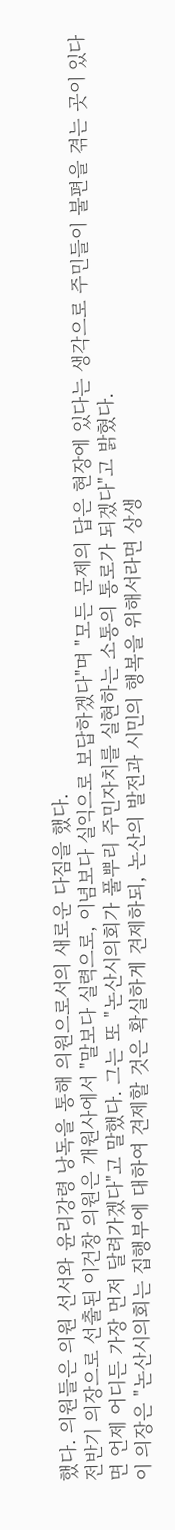했다. 의원들은 의원 선서와 윤리강령 낭독을 통해 의원으로서의 새로운 다짐을 했다.
전반기 의장으로 선출된 이건창 의원은 개원사에서 "말보다 실력으로, 이념보다 실익으로 보답하겠다"며 "모든 문제의 답은 현장에 있다는 생각으로 주민들이 불편을 겪는 곳이 있다면 언제 어디든 가장 먼저 달려가겠다"고 말했다. 그는 또 "논산시의회가 풀뿌리 주민자치를 실현하는 소통의 통로가 되겠다"고 밝혔다.
이 의장은 "논산시의회는 집행부에 대하여 견제할 것은 확실하게 견제하되, 논산의 발전과 시민의 행복을 위해서라면 상생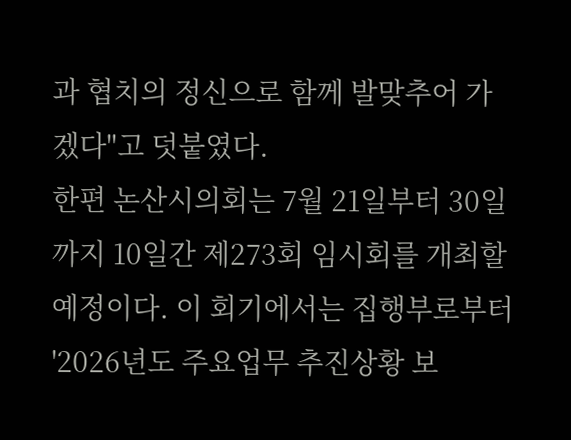과 협치의 정신으로 함께 발맞추어 가겠다"고 덧붙였다.
한편 논산시의회는 7월 21일부터 30일까지 10일간 제273회 임시회를 개최할 예정이다. 이 회기에서는 집행부로부터 '2026년도 주요업무 추진상황 보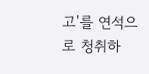고'를 연석으로 청취하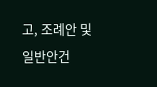고, 조례안 및 일반안건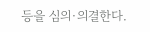등을 심의·의결한다.